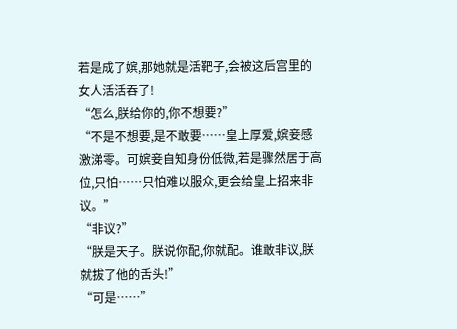若是成了嫔,那她就是活靶子,会被这后宫里的女人活活吞了!
“怎么,朕给你的,你不想要?”
“不是不想要,是不敢要……皇上厚爱,嫔妾感激涕零。可嫔妾自知身份低微,若是骤然居于高位,只怕……只怕难以服众,更会给皇上招来非议。”
“非议?”
“朕是天子。朕说你配,你就配。谁敢非议,朕就拔了他的舌头!”
“可是……”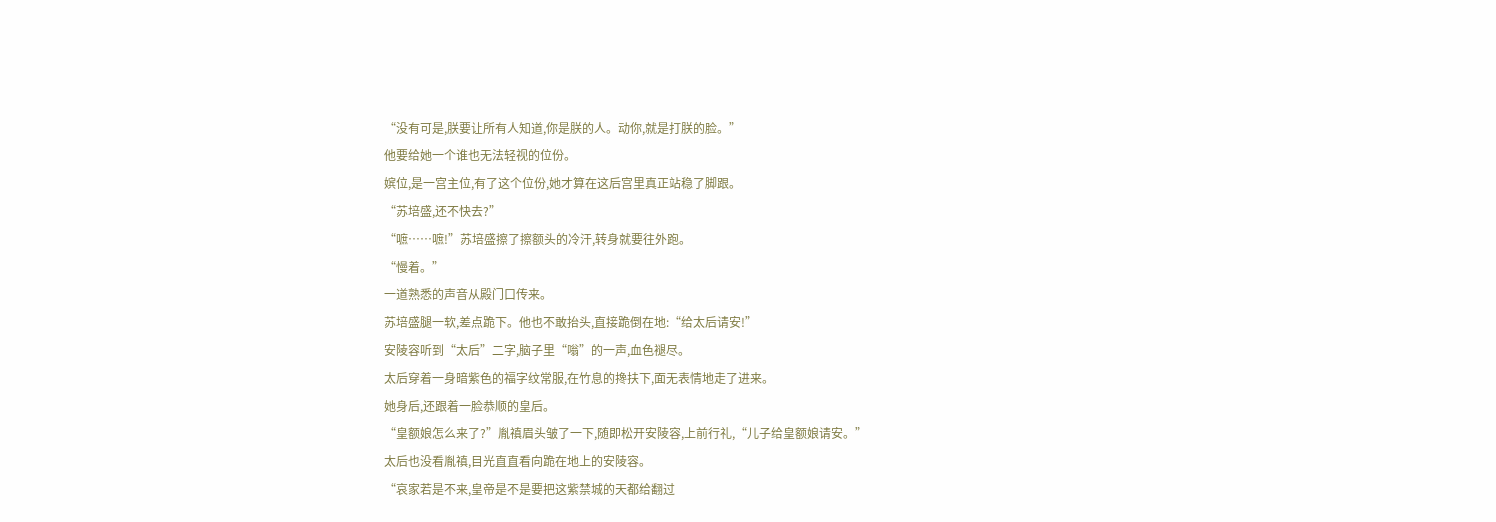“没有可是,朕要让所有人知道,你是朕的人。动你,就是打朕的脸。”
他要给她一个谁也无法轻视的位份。
嫔位,是一宫主位,有了这个位份,她才算在这后宫里真正站稳了脚跟。
“苏培盛,还不快去?”
“嗻……嗻!”苏培盛擦了擦额头的冷汗,转身就要往外跑。
“慢着。”
一道熟悉的声音从殿门口传来。
苏培盛腿一软,差点跪下。他也不敢抬头,直接跪倒在地:“给太后请安!”
安陵容听到“太后”二字,脑子里“嗡”的一声,血色褪尽。
太后穿着一身暗紫色的福字纹常服,在竹息的搀扶下,面无表情地走了进来。
她身后,还跟着一脸恭顺的皇后。
“皇额娘怎么来了?”胤禛眉头皱了一下,随即松开安陵容,上前行礼,“儿子给皇额娘请安。”
太后也没看胤禛,目光直直看向跪在地上的安陵容。
“哀家若是不来,皇帝是不是要把这紫禁城的天都给翻过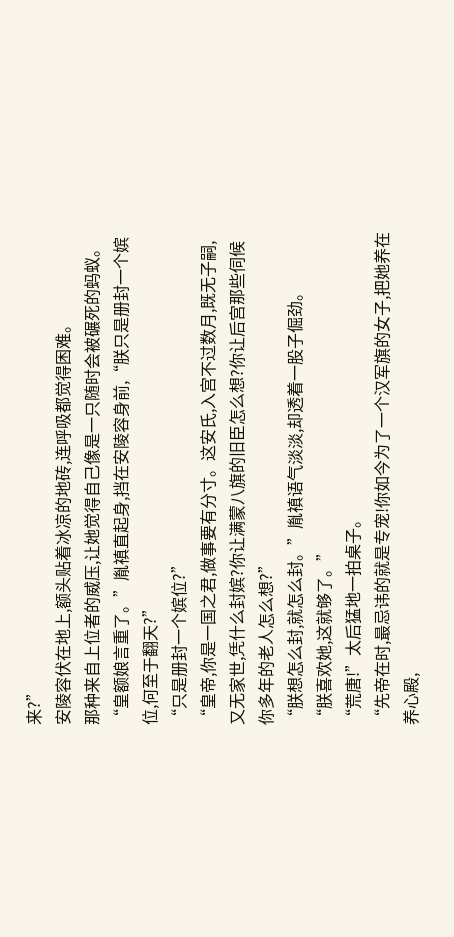来?”
安陵容伏在地上,额头贴着冰凉的地砖,连呼吸都觉得困难。
那种来自上位者的威压,让她觉得自己像是一只随时会被碾死的蚂蚁。
“皇额娘言重了。”胤禛直起身,挡在安陵容身前,“朕只是册封一个嫔位,何至于翻天?”
“只是册封一个嫔位?”
“皇帝,你是一国之君,做事要有分寸。这安氏,入宫不过数月,既无子嗣,又无家世,凭什么封嫔?你让满蒙八旗的旧臣怎么想?你让后宫那些伺候你多年的老人怎么想?”
“朕想怎么封,就怎么封。”胤禛语气淡淡,却透着一股子倔劲。
“朕喜欢她,这就够了。”
“荒唐!”太后猛地一拍桌子。
“先帝在时,最忌讳的就是专宠!你如今为了一个汉军旗的女子,把她养在养心殿,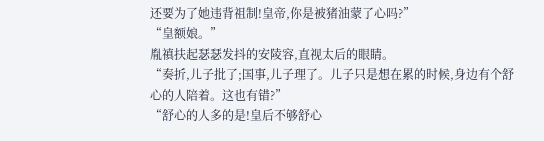还要为了她违背祖制!皇帝,你是被猪油蒙了心吗?”
“皇额娘。”
胤禛扶起瑟瑟发抖的安陵容,直视太后的眼睛。
“奏折,儿子批了;国事,儿子理了。儿子只是想在累的时候,身边有个舒心的人陪着。这也有错?”
“舒心的人多的是!皇后不够舒心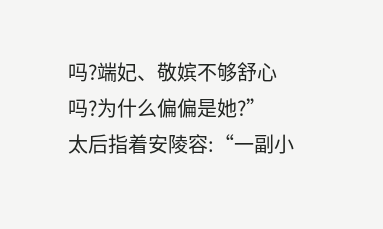吗?端妃、敬嫔不够舒心吗?为什么偏偏是她?”
太后指着安陵容:“一副小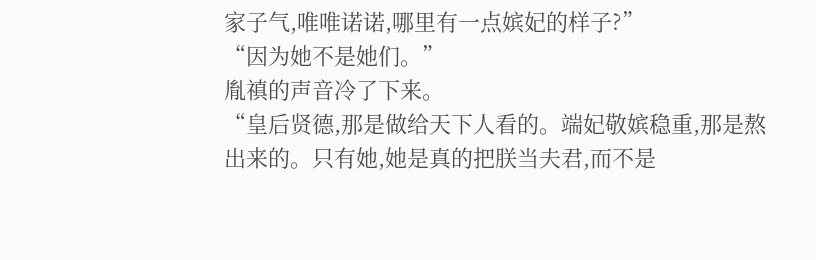家子气,唯唯诺诺,哪里有一点嫔妃的样子?”
“因为她不是她们。”
胤禛的声音冷了下来。
“皇后贤德,那是做给天下人看的。端妃敬嫔稳重,那是熬出来的。只有她,她是真的把朕当夫君,而不是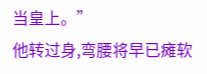当皇上。”
他转过身,弯腰将早已瘫软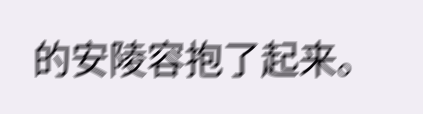的安陵容抱了起来。